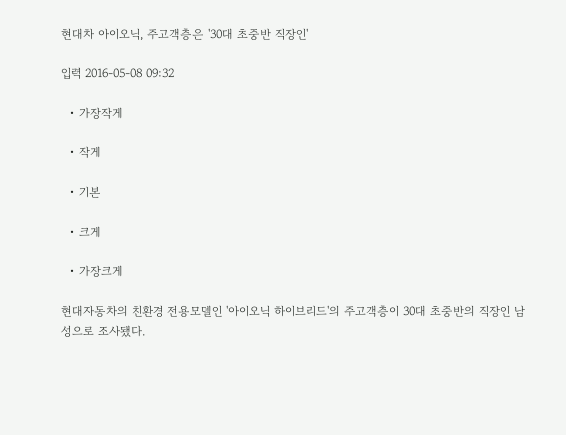현대차 아이오닉, 주고객층은 '30대 초중반 직장인'

입력 2016-05-08 09:32

  • 가장작게

  • 작게

  • 기본

  • 크게

  • 가장크게

현대자동차의 친환경 전용모델인 '아이오닉 하이브리드'의 주고객층이 30대 초중반의 직장인 남성으로 조사됐다.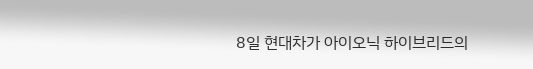8일 현대차가 아이오닉 하이브리드의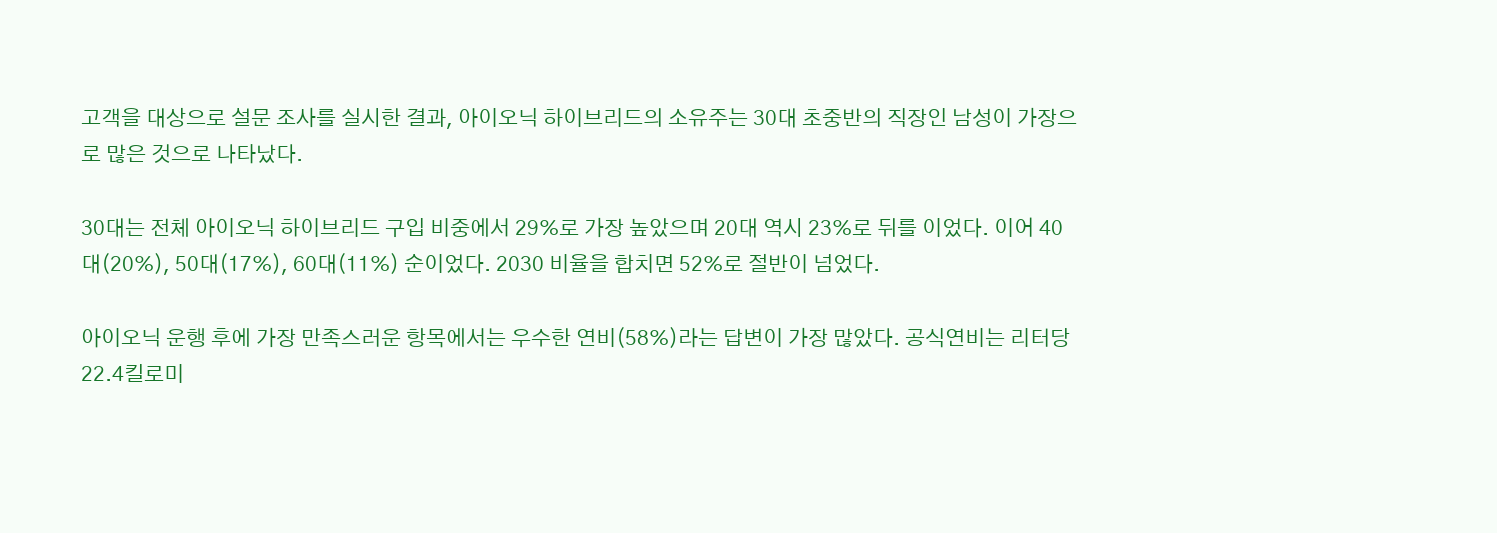고객을 대상으로 설문 조사를 실시한 결과, 아이오닉 하이브리드의 소유주는 30대 초중반의 직장인 남성이 가장으로 많은 것으로 나타났다.

30대는 전체 아이오닉 하이브리드 구입 비중에서 29%로 가장 높았으며 20대 역시 23%로 뒤를 이었다. 이어 40대(20%), 50대(17%), 60대(11%) 순이었다. 2030 비율을 합치면 52%로 절반이 넘었다.

아이오닉 운행 후에 가장 만족스러운 항목에서는 우수한 연비(58%)라는 답변이 가장 많았다. 공식연비는 리터당 22.4킬로미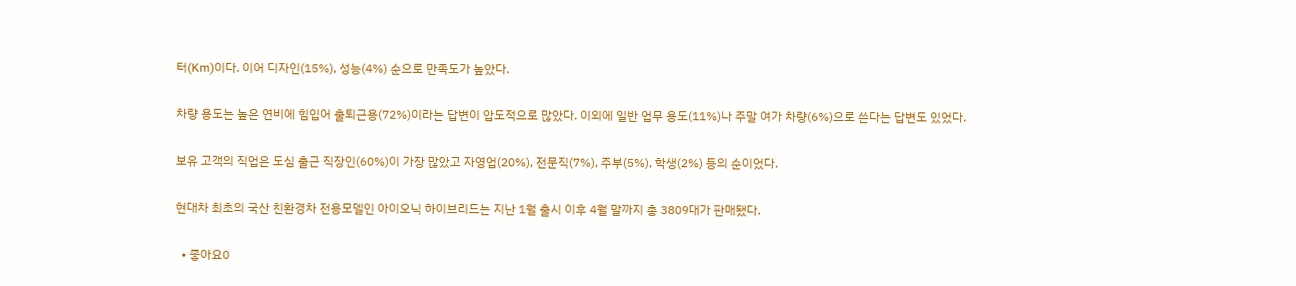터(Km)이다. 이어 디자인(15%), 성능(4%) 순으로 만족도가 높았다.

차량 용도는 높은 연비에 힘입어 출퇴근용(72%)이라는 답변이 압도적으로 많았다. 이외에 일반 업무 용도(11%)나 주말 여가 차량(6%)으로 쓴다는 답변도 있었다.

보유 고객의 직업은 도심 출근 직장인(60%)이 가장 많았고 자영업(20%), 전문직(7%), 주부(5%), 학생(2%) 등의 순이었다.

현대차 최초의 국산 친환경차 전용모델인 아이오닉 하이브리드는 지난 1월 출시 이후 4월 말까지 총 3809대가 판매됐다.

  • 좋아요0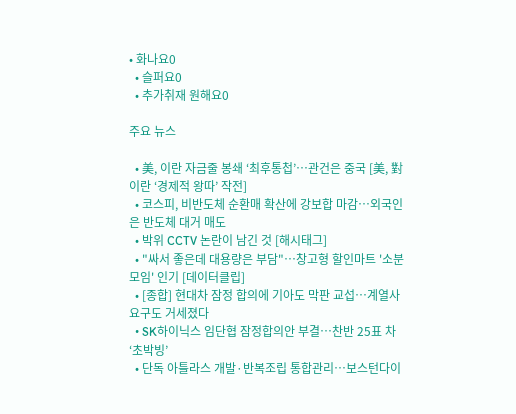• 화나요0
  • 슬퍼요0
  • 추가취재 원해요0

주요 뉴스

  • 美, 이란 자금줄 봉쇄 ‘최후통첩’⋯관건은 중국 [美, 對이란 ‘경제적 왕따’ 작전]
  • 코스피, 비반도체 순환매 확산에 강보합 마감…외국인은 반도체 대거 매도
  • 박위 CCTV 논란이 남긴 것 [해시태그]
  • "싸서 좋은데 대용량은 부담"…창고형 할인마트 '소분 모임' 인기 [데이터클립]
  • [종합] 현대차 잠정 합의에 기아도 막판 교섭…계열사 요구도 거세졌다
  • SK하이닉스 임단협 잠정합의안 부결…찬반 25표 차 ‘초박빙’
  • 단독 아틀라스 개발·반복조립 통합관리…보스턴다이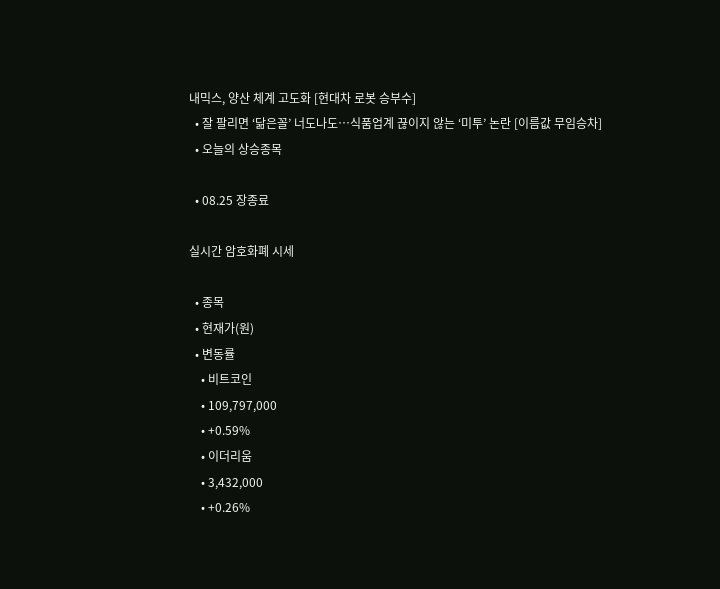내믹스, 양산 체계 고도화 [현대차 로봇 승부수]
  • 잘 팔리면 ‘닮은꼴’ 너도나도…식품업계 끊이지 않는 ‘미투’ 논란 [이름값 무임승차]
  • 오늘의 상승종목

  • 08.25 장종료

실시간 암호화폐 시세

  • 종목
  • 현재가(원)
  • 변동률
    • 비트코인
    • 109,797,000
    • +0.59%
    • 이더리움
    • 3,432,000
    • +0.26%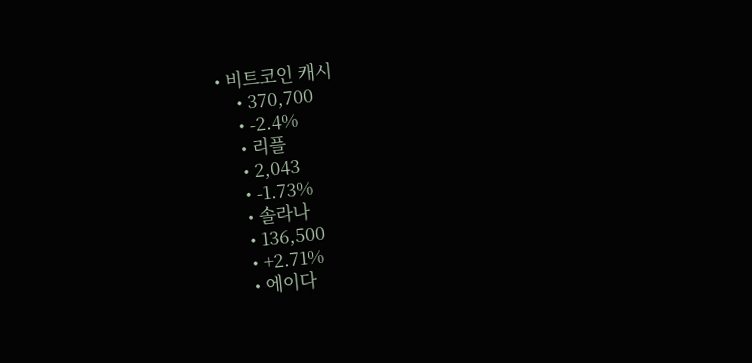• 비트코인 캐시
    • 370,700
    • -2.4%
    • 리플
    • 2,043
    • -1.73%
    • 솔라나
    • 136,500
    • +2.71%
    • 에이다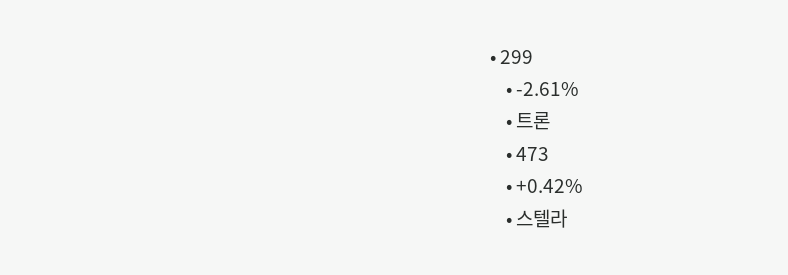• 299
    • -2.61%
    • 트론
    • 473
    • +0.42%
    • 스텔라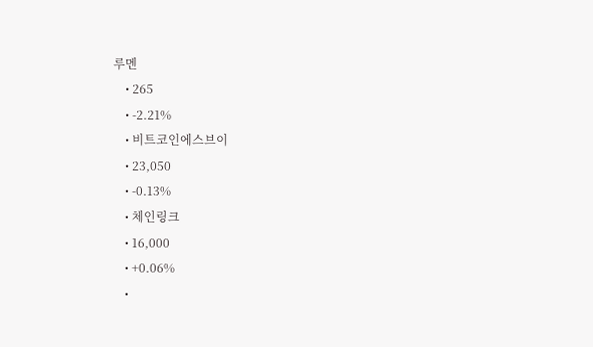루멘
    • 265
    • -2.21%
    • 비트코인에스브이
    • 23,050
    • -0.13%
    • 체인링크
    • 16,000
    • +0.06%
    •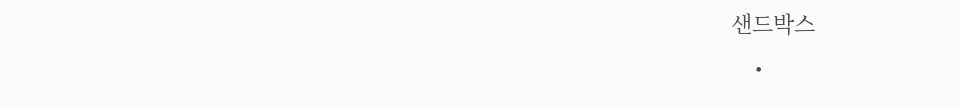샌드박스
    •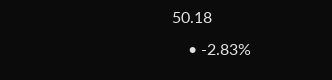50.18
    • -2.83%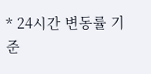* 24시간 변동률 기준